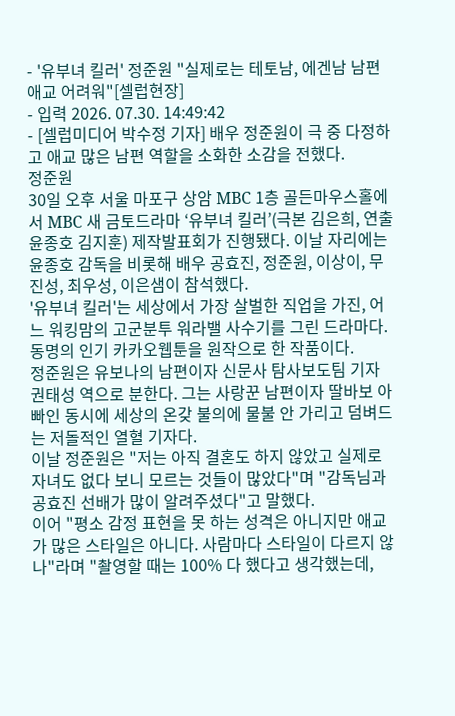- '유부녀 킬러' 정준원 "실제로는 테토남, 에겐남 남편 애교 어려워"[셀럽현장]
- 입력 2026. 07.30. 14:49:42
- [셀럽미디어 박수정 기자] 배우 정준원이 극 중 다정하고 애교 많은 남편 역할을 소화한 소감을 전했다.
정준원
30일 오후 서울 마포구 상암 MBC 1층 골든마우스홀에서 MBC 새 금토드라마 ‘유부녀 킬러’(극본 김은희, 연출 윤종호 김지훈) 제작발표회가 진행됐다. 이날 자리에는 윤종호 감독을 비롯해 배우 공효진, 정준원, 이상이, 무진성, 최우성, 이은샘이 참석했다.
'유부녀 킬러'는 세상에서 가장 살벌한 직업을 가진, 어느 워킹맘의 고군분투 워라밸 사수기를 그린 드라마다. 동명의 인기 카카오웹툰을 원작으로 한 작품이다.
정준원은 유보나의 남편이자 신문사 탐사보도팀 기자 권태성 역으로 분한다. 그는 사랑꾼 남편이자 딸바보 아빠인 동시에 세상의 온갖 불의에 물불 안 가리고 덤벼드는 저돌적인 열혈 기자다.
이날 정준원은 "저는 아직 결혼도 하지 않았고 실제로 자녀도 없다 보니 모르는 것들이 많았다"며 "감독님과 공효진 선배가 많이 알려주셨다"고 말했다.
이어 "평소 감정 표현을 못 하는 성격은 아니지만 애교가 많은 스타일은 아니다. 사람마다 스타일이 다르지 않나"라며 "촬영할 때는 100% 다 했다고 생각했는데,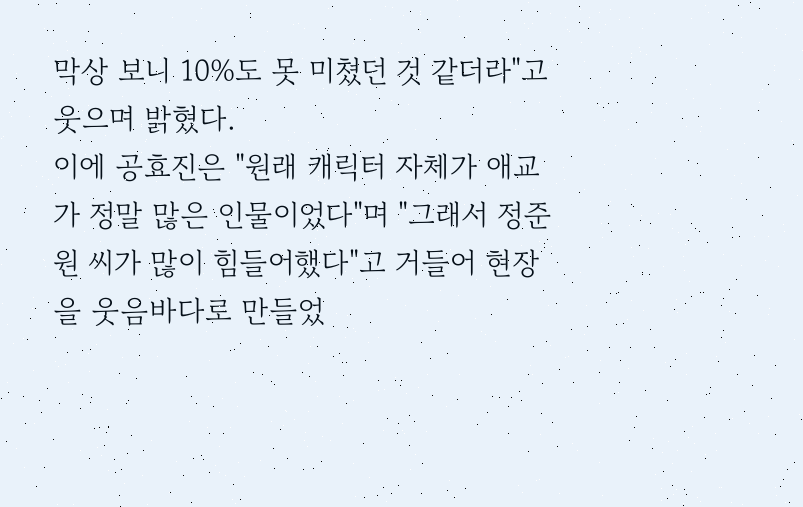막상 보니 10%도 못 미쳤던 것 같더라"고 웃으며 밝혔다.
이에 공효진은 "원래 캐릭터 자체가 애교가 정말 많은 인물이었다"며 "그래서 정준원 씨가 많이 힘들어했다"고 거들어 현장을 웃음바다로 만들었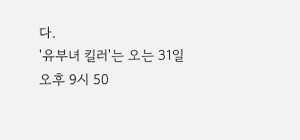다.
'유부녀 킬러'는 오는 31일 오후 9시 50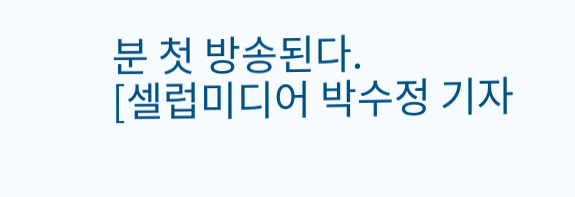분 첫 방송된다.
[셀럽미디어 박수정 기자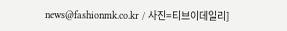news@fashionmk.co.kr / 사진=티브이데일리]